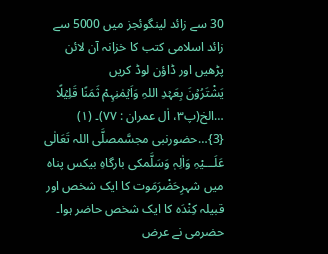30 سے زائد لینگوئجز میں 5000 سے زائد اسلامی کتب کا خزانہ آن لائن پڑھیں اور ڈاؤن لوڈ کریں
یَشْتَرُوۡنَ بِعَہۡدِ اللہِ وَاَیۡمٰنِہِمْ ثَمَنًا قَلِیۡلًا …الخ(پ۳، اٰل عمران : ۷۷)۔ (۱)
{3}…حضورنبی مجسَّمصلَّی اللہ تَعَالٰی عَلَـــیْہِ وَاٰلِہٖ وَسَلَّمکی بارگاہِ بیکس پناہ میں شہرِحَضْرَمَوت کا ایک شخص اور قبیلہ کِنْدَہ کا ایک شخص حاضر ہوا۔ حضرمی نے عرض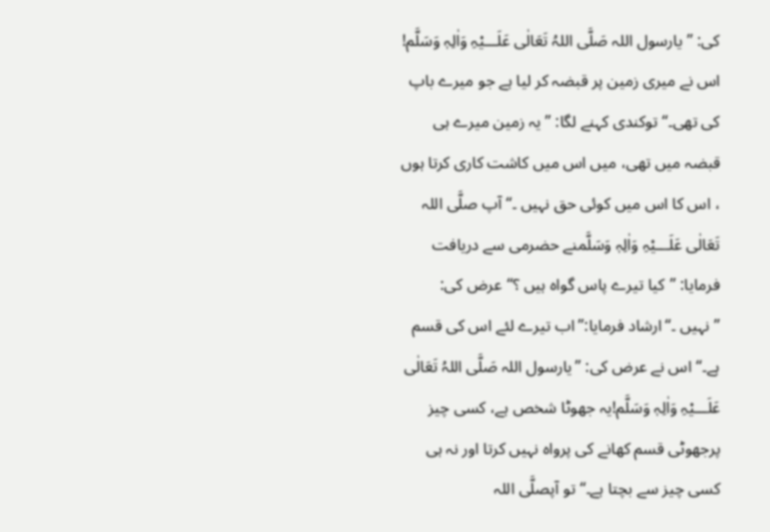کی: ’’ یارسول اللہ صَلَّی اللہُ تَعَالٰی عَلَـــیْہِ وَاٰلِہٖ وَسَلَّم! اس نے میری زمین پر قبضہ کر لیا ہے جو میرے باپ کی تھی۔‘‘ توکندی کہنے لگا: ’’یہ زمین میرے ہی قبضہ میں تھی، میں اس میں کاشت کاری کرتا ہوں ، اس کا اس میں کوئی حق نہیں ۔‘‘ آپ صلَّی اللہ تَعَالٰی عَلَـــیْہِ وَاٰلِہٖ وَسَلَّمنے حضرمی سے دریافت فرمایا: ’’کیا تیرے پاس گواہ ہیں ؟‘‘عرض کی: ’’نہیں ۔‘‘ارشاد فرمایا:’’اب تیرے لئے اس کی قسم ہے۔‘‘ اس نے عرض کی: ’’یارسول اللہ صَلَّی اللہُ تَعَالٰی عَلَـــیْہِ وَاٰلِہٖ وَسَلَّم!یہ جھوٹا شخص ہے، کسی چیز پرجھوٹی قسم کھانے کی پرواہ نہیں کرتا اور نہ ہی کسی چیز سے بچتا ہے۔‘‘ تو آپصلَّی اللہ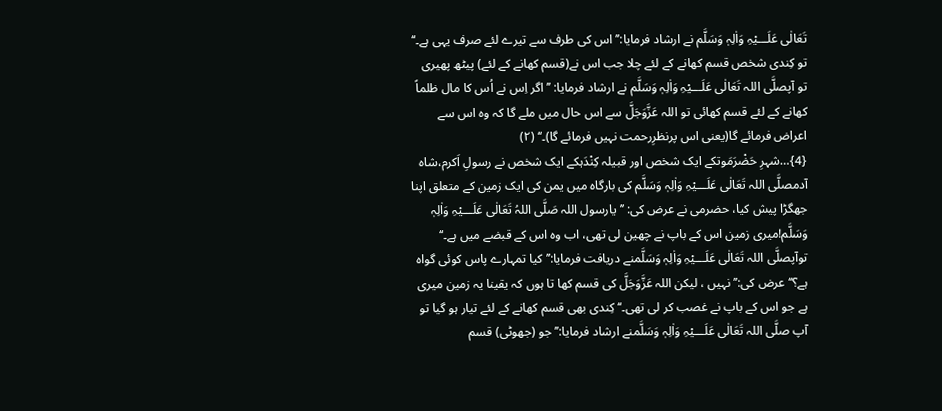تَعَالٰی عَلَـــیْہِ وَاٰلِہٖ وَسَلَّم نے ارشاد فرمایا:’’اس کی طرف سے تیرے لئے صرف یہی ہے۔‘‘ تو کِندی شخص قسم کھانے کے لئے چلا جب اس نے(قسم کھانے کے لئے) پیٹھ پھیری تو آپصلَّی اللہ تَعَالٰی عَلَـــیْہِ وَاٰلِہٖ وَسَلَّم نے ارشاد فرمایا: ’’اگر اِس نے اُس کا مال ظلماً کھانے کے لئے قسم کھائی تو اللہ عَزَّوَجَلَّ سے اس حال میں ملے گا کہ وہ اس سے اعراض فرمائے گا(یعنی اس پرنظرِرحمت نہیں فرمائے گا)۔‘‘ (۲)
{4}…شہرِ حَضْرَمَوتکے ایک شخص اور قبیلہ کِنْدَہکے ایک شخص نے رسولِ اَکرم،شاہ آدمصلَّی اللہ تَعَالٰی عَلَـــیْہِ وَاٰلِہٖ وَسَلَّم کی بارگاہ میں یمن کی ایک زمین کے متعلق اپنا جھگڑا پیش کیا، حضرمی نے عرض کی: ’’ یارسول اللہ صَلَّی اللہُ تَعَالٰی عَلَـــیْہِ وَاٰلِہٖ وَسَلَّم!میری زمین اس کے باپ نے چھین لی تھی، اب وہ اس کے قبضے میں ہے۔‘‘ توآپصلَّی اللہ تَعَالٰی عَلَـــیْہِ وَاٰلِہٖ وَسَلَّمنے دریافت فرمایا:’’کیا تمہارے پاس کوئی گواہ ہے؟‘‘ عرض کی:’’نہیں ، لیکن اللہ عَزَّوَجَلَّ کی قسم کھا تا ہوں کہ یقینا یہ زمین میری ہے جو اس کے باپ نے غصب کر لی تھی۔‘‘ کِندی بھی قسم کھانے کے لئے تیار ہو گیا تو آپ صلَّی اللہ تَعَالٰی عَلَـــیْہِ وَاٰلِہٖ وَسَلَّمنے ارشاد فرمایا:’’جو (جھوٹی) قسم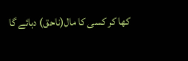کھا کر کسی کا مال(ناحق) دبائے گا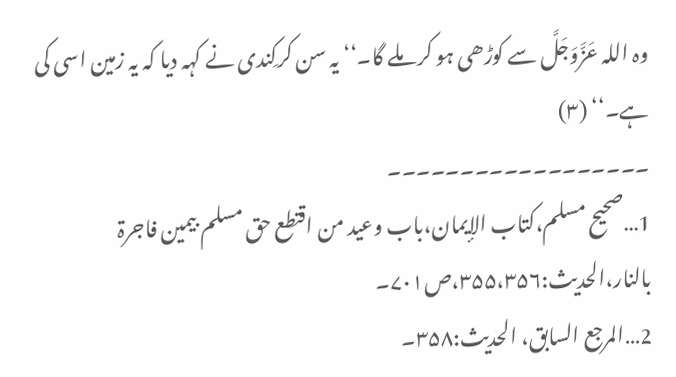وہ اللہ عَزَّوَجَلَّ سے کوڑھی ہو کر ملے گا۔‘‘ یہ سن کرکِندی نے کہہ دیا کہ یہ زمین اسی کی ہے۔‘‘ (۳)
۔۔۔۔۔۔۔۔۔۔۔۔۔۔۔۔۔۔
1…صحیح مسلم،کتاب الإیمان،باب وعید من اقتطع حق مسلم بیمین فاجرۃ بالنار،الحدیث:۳۵۵،۳۵۶،ص۷۰۱۔
2…المرجع السابق، الحدیث:۳۵۸۔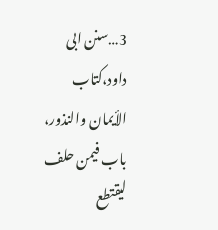3…سنن ابی داود،کتاب الأیمان والنذور، باب فیمن حلف لیقتطع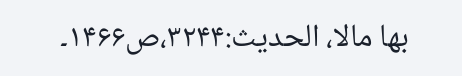بھا مالا، الحدیث:۳۲۴۴،ص۱۴۶۶۔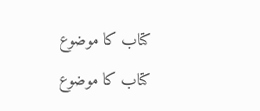کتاب کا موضوع
کتاب کا موضوع